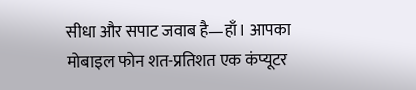सीधा और सपाट जवाब है—हाँ। आपका मोबाइल फोन शत-प्रतिशत एक कंप्यूटर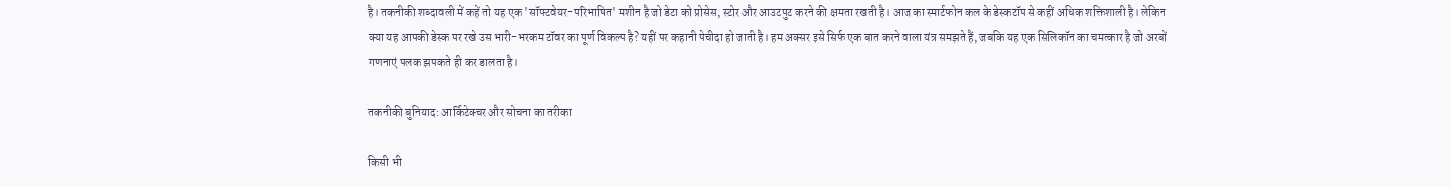है। तकनीकी शब्दावली में कहें तो यह एक 'सॉफ्टवेयर-परिभाषित' मशीन है जो डेटा को प्रोसेस, स्टोर और आउटपुट करने की क्षमता रखती है। आज का स्मार्टफोन कल के डेस्कटॉप से कहीं अधिक शक्तिशाली है। लेकिन क्या यह आपकी डेस्क पर रखे उस भारी-भरकम टॉवर का पूर्ण विकल्प है? यहीं पर कहानी पेचीदा हो जाती है। हम अक्सर इसे सिर्फ एक बात करने वाला यंत्र समझते हैं, जबकि यह एक सिलिकॉन का चमत्कार है जो अरबों गणनाएं पलक झपकते ही कर डालता है।

तकनीकी बुनियाद: आर्किटेक्चर और सोचना का तरीका

किसी भी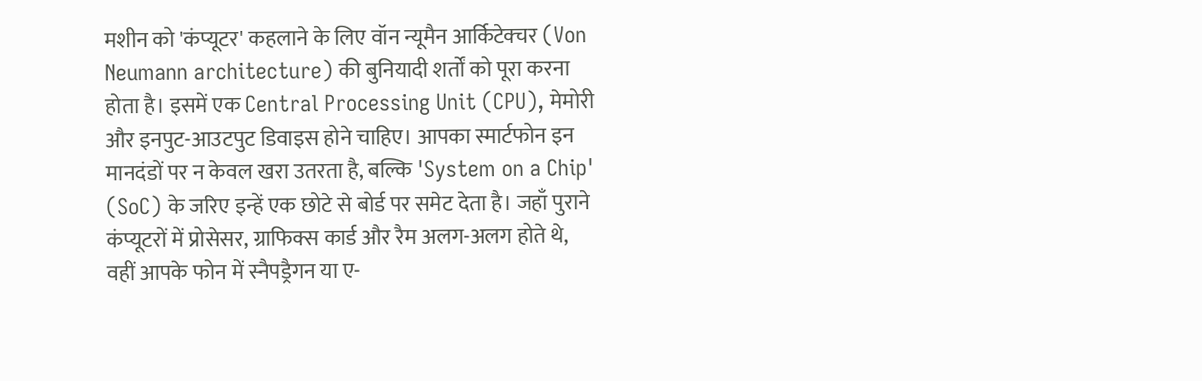मशीन को 'कंप्यूटर' कहलाने के लिए वॉन न्यूमैन आर्किटेक्चर (Von Neumann architecture) की बुनियादी शर्तों को पूरा करना होता है। इसमें एक Central Processing Unit (CPU), मेमोरी और इनपुट-आउटपुट डिवाइस होने चाहिए। आपका स्मार्टफोन इन मानदंडों पर न केवल खरा उतरता है, बल्कि 'System on a Chip' (SoC) के जरिए इन्हें एक छोटे से बोर्ड पर समेट देता है। जहाँ पुराने कंप्यूटरों में प्रोसेसर, ग्राफिक्स कार्ड और रैम अलग-अलग होते थे, वहीं आपके फोन में स्नैपड्रैगन या ए-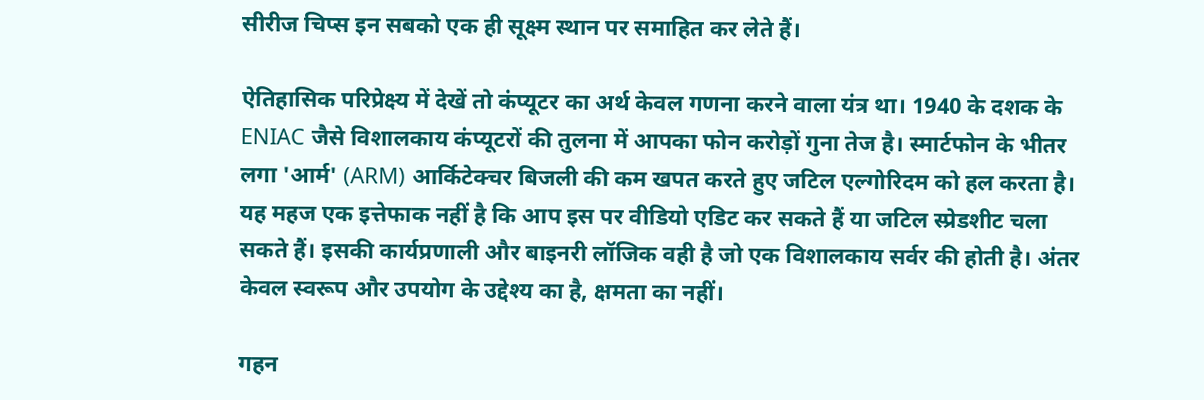सीरीज चिप्स इन सबको एक ही सूक्ष्म स्थान पर समाहित कर लेते हैं।

ऐतिहासिक परिप्रेक्ष्य में देखें तो कंप्यूटर का अर्थ केवल गणना करने वाला यंत्र था। 1940 के दशक के ENIAC जैसे विशालकाय कंप्यूटरों की तुलना में आपका फोन करोड़ों गुना तेज है। स्मार्टफोन के भीतर लगा 'आर्म' (ARM) आर्किटेक्चर बिजली की कम खपत करते हुए जटिल एल्गोरिदम को हल करता है। यह महज एक इत्तेफाक नहीं है कि आप इस पर वीडियो एडिट कर सकते हैं या जटिल स्प्रेडशीट चला सकते हैं। इसकी कार्यप्रणाली और बाइनरी लॉजिक वही है जो एक विशालकाय सर्वर की होती है। अंतर केवल स्वरूप और उपयोग के उद्देश्य का है, क्षमता का नहीं।

गहन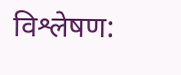विश्लेषण: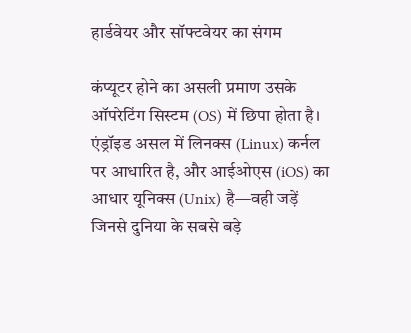हार्डवेयर और सॉफ्टवेयर का संगम

कंप्यूटर होने का असली प्रमाण उसके ऑपरेटिंग सिस्टम (OS) में छिपा होता है। एंड्रॉइड असल में लिनक्स (Linux) कर्नल पर आधारित है, और आईओएस (iOS) का आधार यूनिक्स (Unix) है—वही जड़ें जिनसे दुनिया के सबसे बड़े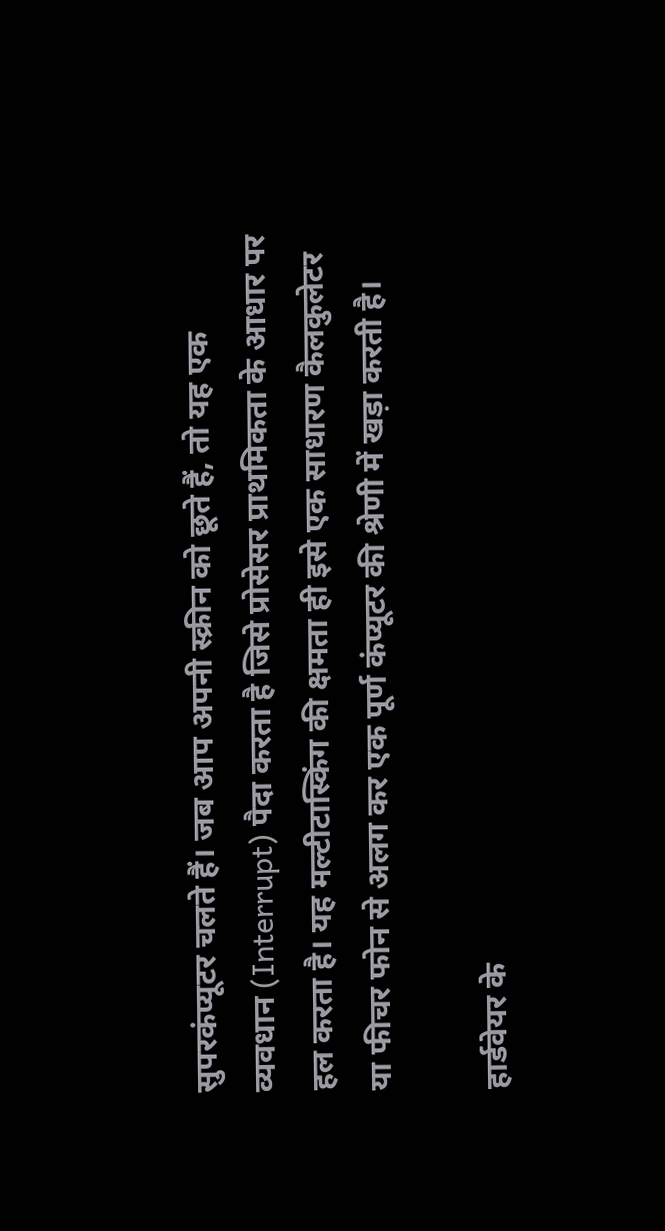सुपरकंप्यूटर चलते हैं। जब आप अपनी स्क्रीन को छूते हैं, तो यह एक व्यवधान (Interrupt) पैदा करता है जिसे प्रोसेसर प्राथमिकता के आधार पर हल करता है। यह मल्टीटास्किंग की क्षमता ही इसे एक साधारण कैलकुलेटर या फीचर फोन से अलग कर एक पूर्ण कंप्यूटर की श्रेणी में खड़ा करती है।

हार्डवेयर के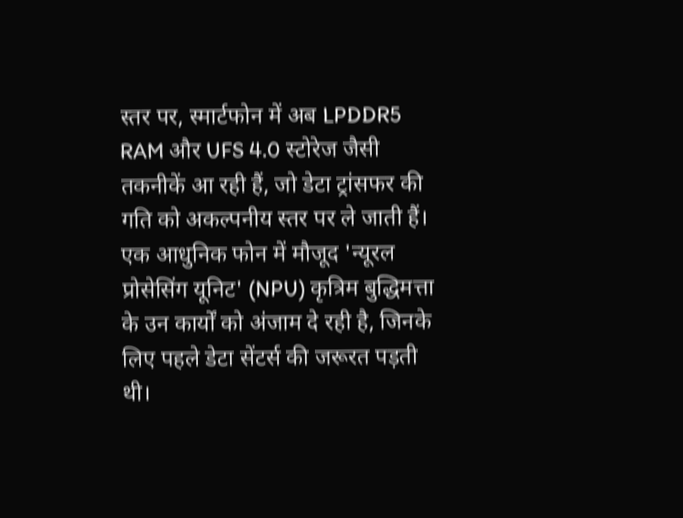स्तर पर, स्मार्टफोन में अब LPDDR5 RAM और UFS 4.0 स्टोरेज जैसी तकनीकें आ रही हैं, जो डेटा ट्रांसफर की गति को अकल्पनीय स्तर पर ले जाती हैं। एक आधुनिक फोन में मौजूद 'न्यूरल प्रोसेसिंग यूनिट' (NPU) कृत्रिम बुद्धिमत्ता के उन कार्यों को अंजाम दे रही है, जिनके लिए पहले डेटा सेंटर्स की जरूरत पड़ती थी।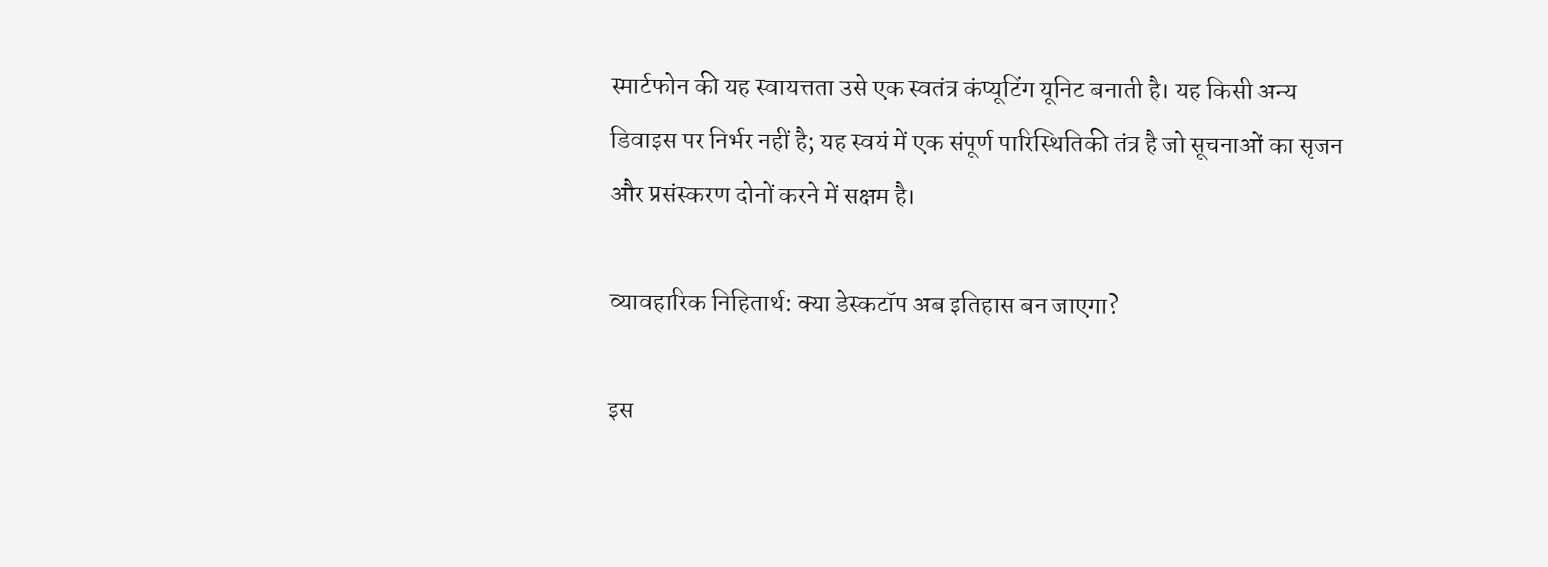स्मार्टफोन की यह स्वायत्तता उसे एक स्वतंत्र कंप्यूटिंग यूनिट बनाती है। यह किसी अन्य डिवाइस पर निर्भर नहीं है; यह स्वयं में एक संपूर्ण पारिस्थितिकी तंत्र है जो सूचनाओं का सृजन और प्रसंस्करण दोनों करने में सक्षम है।

व्यावहारिक निहितार्थ: क्या डेस्कटॉप अब इतिहास बन जाएगा?

इस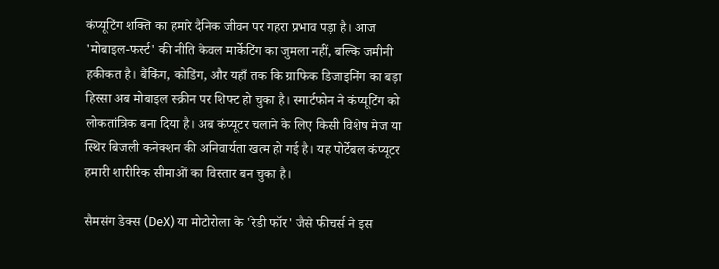कंप्यूटिंग शक्ति का हमारे दैनिक जीवन पर गहरा प्रभाव पड़ा है। आज 'मोबाइल-फर्स्ट' की नीति केवल मार्केटिंग का जुमला नहीं, बल्कि जमीनी हकीकत है। बैंकिंग, कोडिंग, और यहाँ तक कि ग्राफिक डिजाइनिंग का बड़ा हिस्सा अब मोबाइल स्क्रीन पर शिफ्ट हो चुका है। स्मार्टफोन ने कंप्यूटिंग को लोकतांत्रिक बना दिया है। अब कंप्यूटर चलाने के लिए किसी विशेष मेज या स्थिर बिजली कनेक्शन की अनिवार्यता खत्म हो गई है। यह पोर्टेबल कंप्यूटर हमारी शारीरिक सीमाओं का विस्तार बन चुका है।

सैमसंग डेक्स (DeX) या मोटोरोला के 'रेडी फॉर' जैसे फीचर्स ने इस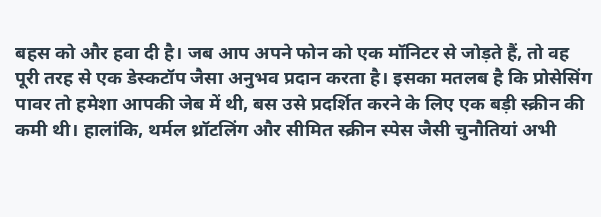बहस को और हवा दी है। जब आप अपने फोन को एक मॉनिटर से जोड़ते हैं, तो वह पूरी तरह से एक डेस्कटॉप जैसा अनुभव प्रदान करता है। इसका मतलब है कि प्रोसेसिंग पावर तो हमेशा आपकी जेब में थी, बस उसे प्रदर्शित करने के लिए एक बड़ी स्क्रीन की कमी थी। हालांकि, थर्मल थ्रॉटलिंग और सीमित स्क्रीन स्पेस जैसी चुनौतियां अभी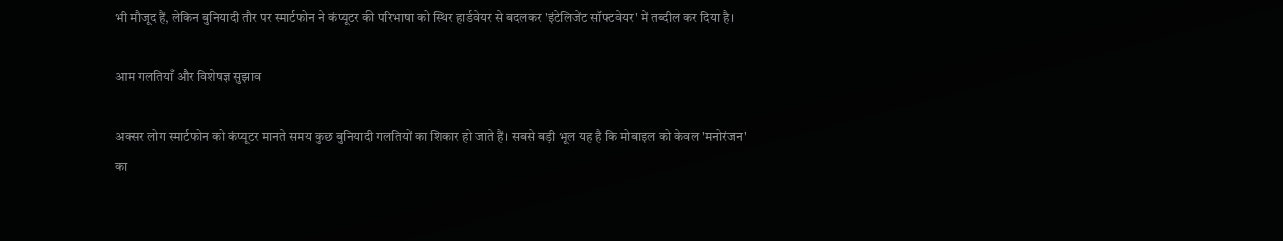भी मौजूद हैं, लेकिन बुनियादी तौर पर स्मार्टफोन ने कंप्यूटर की परिभाषा को स्थिर हार्डवेयर से बदलकर 'इंटेलिजेंट सॉफ्टवेयर' में तब्दील कर दिया है।

आम गलतियाँ और विशेषज्ञ सुझाव

अक्सर लोग स्मार्टफोन को कंप्यूटर मानते समय कुछ बुनियादी गलतियों का शिकार हो जाते हैं। सबसे बड़ी भूल यह है कि मोबाइल को केवल 'मनोरंजन' का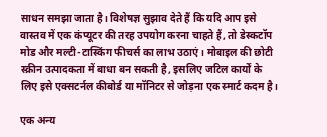साधन समझा जाता है। विशेषज्ञ सुझाव देते हैं कि यदि आप इसे वास्तव में एक कंप्यूटर की तरह उपयोग करना चाहते हैं, तो डेस्कटॉप मोड और मल्टी-टास्किंग फीचर्स का लाभ उठाएं। मोबाइल की छोटी स्क्रीन उत्पादकता में बाधा बन सकती है, इसलिए जटिल कार्यों के लिए इसे एक्सटर्नल कीबोर्ड या मॉनिटर से जोड़ना एक स्मार्ट कदम है।

एक अन्य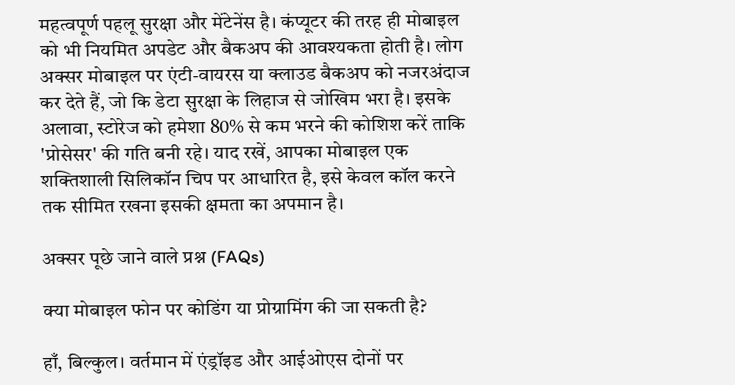महत्वपूर्ण पहलू सुरक्षा और मेंटेनेंस है। कंप्यूटर की तरह ही मोबाइल को भी नियमित अपडेट और बैकअप की आवश्यकता होती है। लोग अक्सर मोबाइल पर एंटी-वायरस या क्लाउड बैकअप को नजरअंदाज कर देते हैं, जो कि डेटा सुरक्षा के लिहाज से जोखिम भरा है। इसके अलावा, स्टोरेज को हमेशा 80% से कम भरने की कोशिश करें ताकि 'प्रोसेसर' की गति बनी रहे। याद रखें, आपका मोबाइल एक शक्तिशाली सिलिकॉन चिप पर आधारित है, इसे केवल कॉल करने तक सीमित रखना इसकी क्षमता का अपमान है।

अक्सर पूछे जाने वाले प्रश्न (FAQs)

क्या मोबाइल फोन पर कोडिंग या प्रोग्रामिंग की जा सकती है?

हाँ, बिल्कुल। वर्तमान में एंड्रॉइड और आईओएस दोनों पर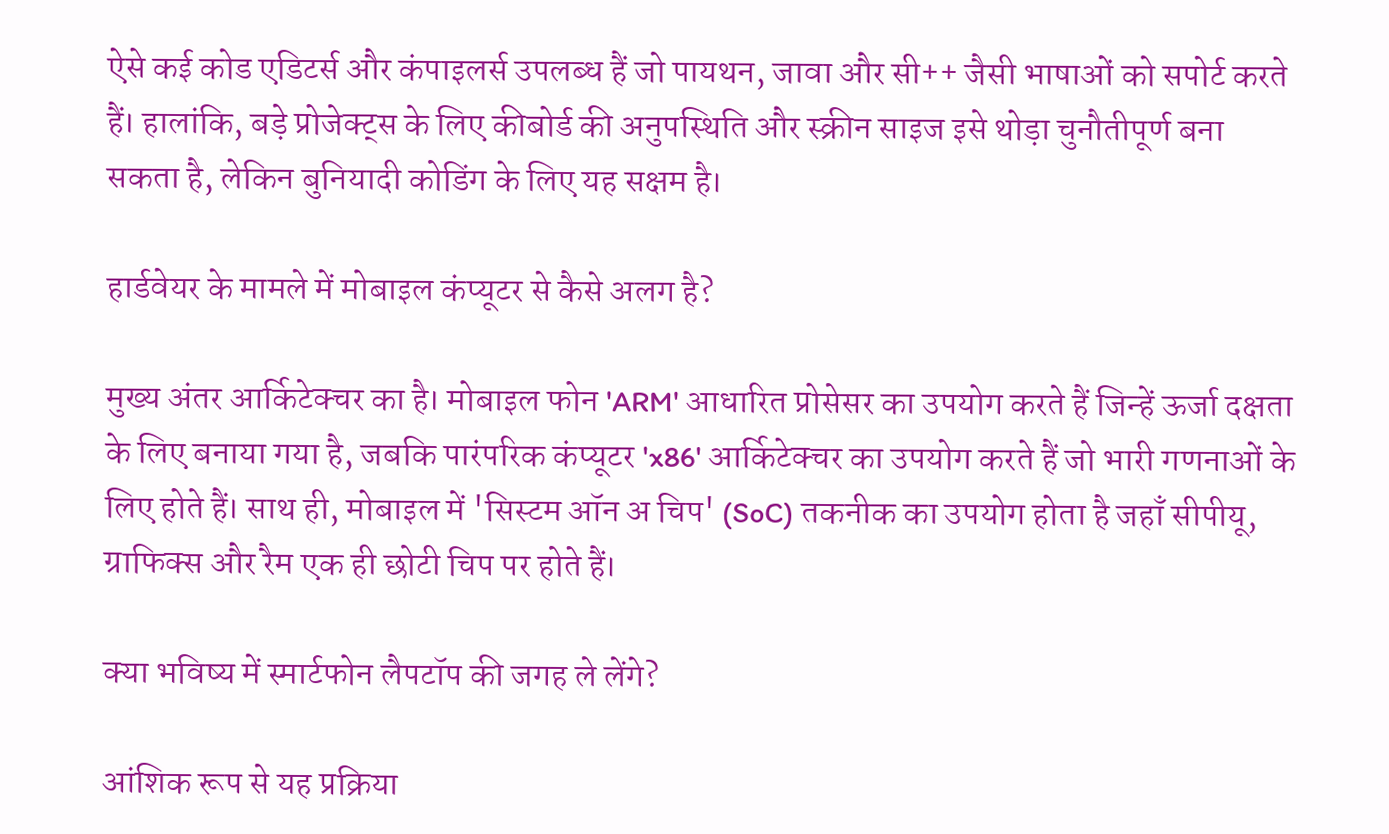ऐसे कई कोड एडिटर्स और कंपाइलर्स उपलब्ध हैं जो पायथन, जावा और सी++ जैसी भाषाओं को सपोर्ट करते हैं। हालांकि, बड़े प्रोजेक्ट्स के लिए कीबोर्ड की अनुपस्थिति और स्क्रीन साइज इसे थोड़ा चुनौतीपूर्ण बना सकता है, लेकिन बुनियादी कोडिंग के लिए यह सक्षम है।

हार्डवेयर के मामले में मोबाइल कंप्यूटर से कैसे अलग है?

मुख्य अंतर आर्किटेक्चर का है। मोबाइल फोन 'ARM' आधारित प्रोसेसर का उपयोग करते हैं जिन्हें ऊर्जा दक्षता के लिए बनाया गया है, जबकि पारंपरिक कंप्यूटर 'x86' आर्किटेक्चर का उपयोग करते हैं जो भारी गणनाओं के लिए होते हैं। साथ ही, मोबाइल में 'सिस्टम ऑन अ चिप' (SoC) तकनीक का उपयोग होता है जहाँ सीपीयू, ग्राफिक्स और रैम एक ही छोटी चिप पर होते हैं।

क्या भविष्य में स्मार्टफोन लैपटॉप की जगह ले लेंगे?

आंशिक रूप से यह प्रक्रिया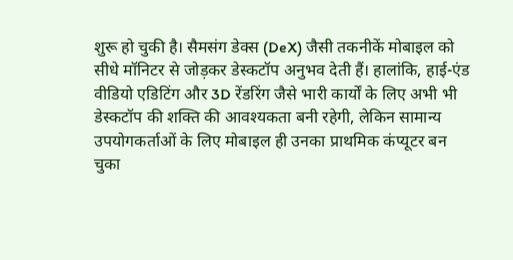शुरू हो चुकी है। सैमसंग डेक्स (DeX) जैसी तकनीकें मोबाइल को सीधे मॉनिटर से जोड़कर डेस्कटॉप अनुभव देती हैं। हालांकि, हाई-एंड वीडियो एडिटिंग और 3D रेंडरिंग जैसे भारी कार्यों के लिए अभी भी डेस्कटॉप की शक्ति की आवश्यकता बनी रहेगी, लेकिन सामान्य उपयोगकर्ताओं के लिए मोबाइल ही उनका प्राथमिक कंप्यूटर बन चुका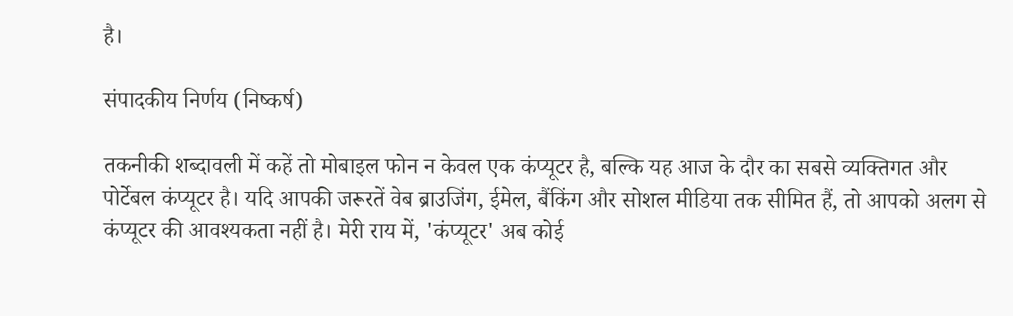है।

संपादकीय निर्णय (निष्कर्ष)

तकनीकी शब्दावली में कहें तो मोबाइल फोन न केवल एक कंप्यूटर है, बल्कि यह आज के दौर का सबसे व्यक्तिगत और पोर्टेबल कंप्यूटर है। यदि आपकी जरूरतें वेब ब्राउजिंग, ईमेल, बैंकिंग और सोशल मीडिया तक सीमित हैं, तो आपको अलग से कंप्यूटर की आवश्यकता नहीं है। मेरी राय में, 'कंप्यूटर' अब कोई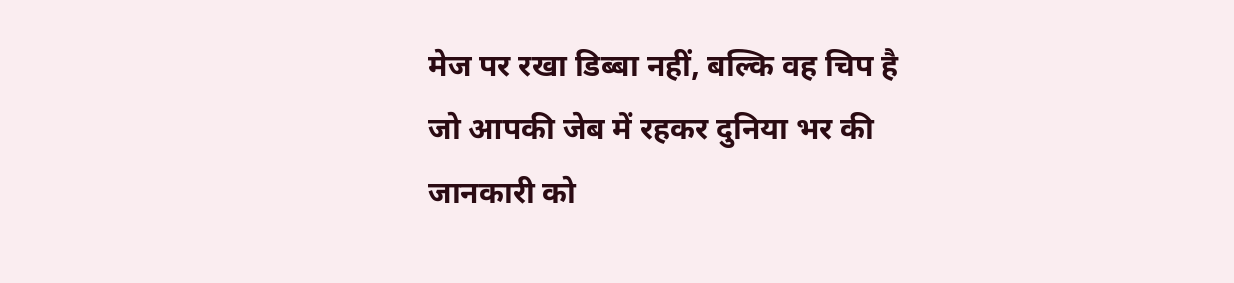मेज पर रखा डिब्बा नहीं, बल्कि वह चिप है जो आपकी जेब में रहकर दुनिया भर की जानकारी को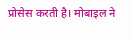प्रोसेस करती है। मोबाइल ने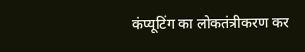कंप्यूटिंग का लोकतंत्रीकरण कर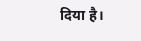दिया है।